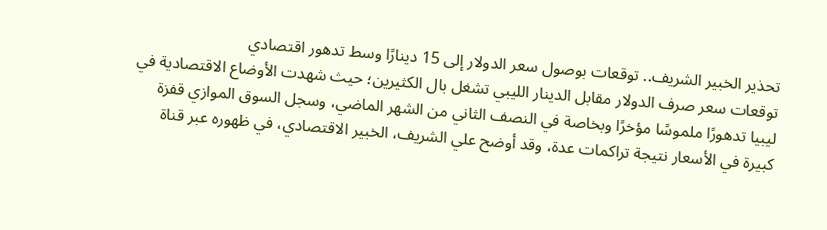تحذير الخبير الشريف.. توقعات بوصول سعر الدولار إلى 15 دينارًا وسط تدهور اقتصادي
توقعات سعر صرف الدولار مقابل الدينار الليبي تشغل بال الكثيرين؛ حيث شهدت الأوضاع الاقتصادية في ليبيا تدهورًا ملموسًا مؤخرًا وبخاصة في النصف الثاني من الشهر الماضي، وسجل السوق الموازي قفزة كبيرة في الأسعار نتيجة تراكمات عدة، وقد أوضح علي الشريف، الخبير الاقتصادي، في ظهوره عبر قناة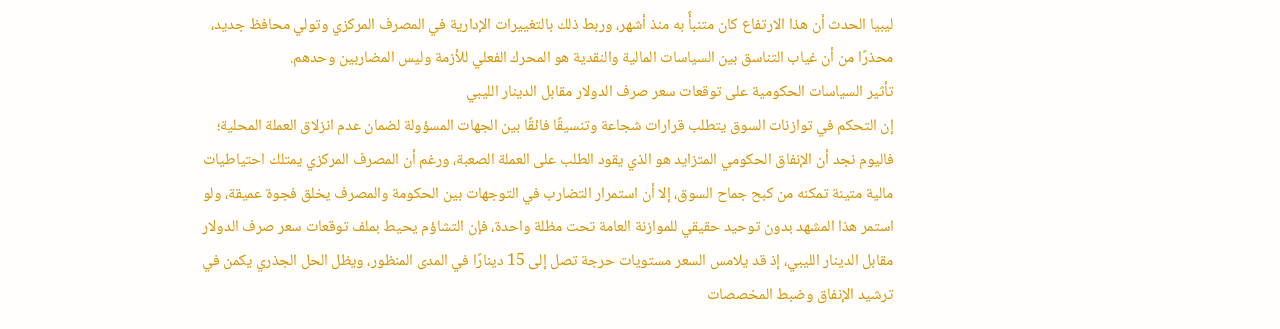ليبيا الحدث أن هذا الارتفاع كان متنبأً به منذ أشهر، وربط ذلك بالتغييرات الإدارية في المصرف المركزي وتولي محافظ جديد، محذرًا من أن غياب التناسق بين السياسات المالية والنقدية هو المحرك الفعلي للأزمة وليس المضاربين وحدهم.
تأثير السياسات الحكومية على توقعات سعر صرف الدولار مقابل الدينار الليبي
إن التحكم في توازنات السوق يتطلب قرارات شجاعة وتنسيقًا فائقًا بين الجهات المسؤولة لضمان عدم انزلاق العملة المحلية؛ فاليوم نجد أن الإنفاق الحكومي المتزايد هو الذي يقود الطلب على العملة الصعبة، ورغم أن المصرف المركزي يمتلك احتياطيات مالية متينة تمكنه من كبح جماح السوق، إلا أن استمرار التضارب في التوجهات بين الحكومة والمصرف يخلق فجوة عميقة، ولو استمر هذا المشهد بدون توحيد حقيقي للموازنة العامة تحت مظلة واحدة، فإن التشاؤم يحيط بملف توقعات سعر صرف الدولار مقابل الدينار الليبي، إذ قد يلامس السعر مستويات حرجة تصل إلى 15 دينارًا في المدى المنظور، ويظل الحل الجذري يكمن في ترشيد الإنفاق وضبط المخصصات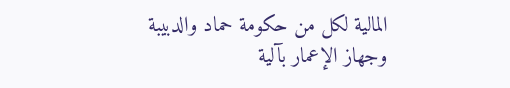المالية لكل من حكومة حماد والدبيبة وجهاز الإعمار بآلية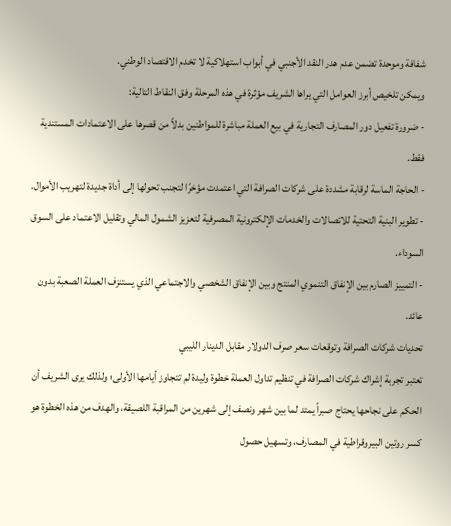شفافة وموحدة تضمن عدم هدر النقد الأجنبي في أبواب استهلاكية لا تخدم الاقتصاد الوطني.
ويمكن تلخيص أبرز العوامل التي يراها الشريف مؤثرة في هذه المرحلة وفق النقاط التالية:
- ضرورة تفعيل دور المصارف التجارية في بيع العملة مباشرة للمواطنين بدلاً من قصرها على الاعتمادات المستندية فقط.
- الحاجة الماسة لرقابة مشددة على شركات الصرافة التي اعتمدت مؤخرًا لتجنب تحولها إلى أداة جديدة لتهريب الأموال.
- تطوير البنية التحتية للاتصالات والخدمات الإلكترونية المصرفية لتعزيز الشمول المالي وتقليل الاعتماد على السوق السوداء.
- التمييز الصارم بين الإنفاق التنموي المنتج وبين الإنفاق الشخصي والاجتماعي الذي يستنزف العملة الصعبة بدون عائد.
تحديات شركات الصرافة وتوقعات سعر صرف الدولار مقابل الدينار الليبي
تعتبر تجربة إشراك شركات الصرافة في تنظيم تداول العملة خطوة وليدة لم تتجاوز أيامها الأولى؛ ولذلك يرى الشريف أن الحكم على نجاحها يحتاج صبراً يمتد لما بين شهر ونصف إلى شهرين من المراقبة اللصيقة، والهدف من هذه الخطوة هو كسر روتين البيروقراطية في المصارف، وتسهيل حصول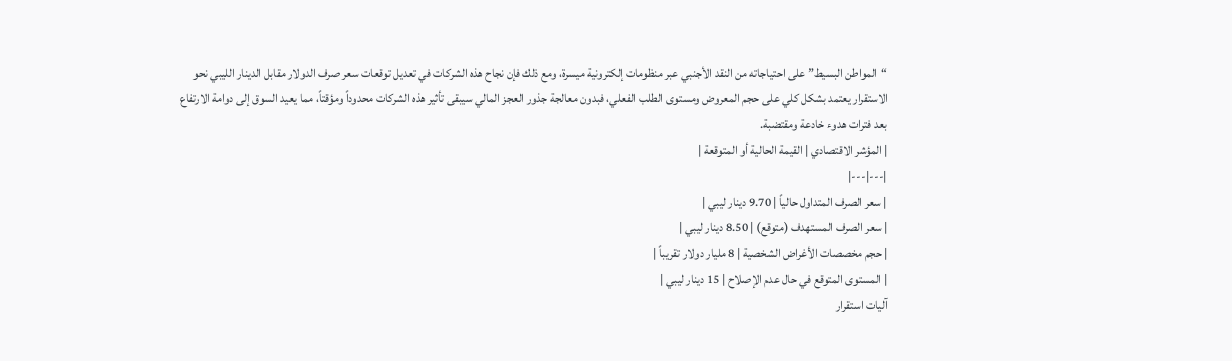“المواطن البسيط” على احتياجاته من النقد الأجنبي عبر منظومات إلكترونية ميسرة، ومع ذلك فإن نجاح هذه الشركات في تعديل توقعات سعر صرف الدولار مقابل الدينار الليبي نحو الاستقرار يعتمد بشكل كلي على حجم المعروض ومستوى الطلب الفعلي، فبدون معالجة جذور العجز المالي سيبقى تأثير هذه الشركات محدوداً ومؤقتاً، مما يعيد السوق إلى دوامة الارتفاع بعد فترات هدوء خادعة ومقتضبة.
| المؤشر الاقتصادي | القيمة الحالية أو المتوقعة |
|---|---|
| سعر الصرف المتداول حالياً | 9.70 دينار ليبي |
| سعر الصرف المستهدف (متوقع) | 8.50 دينار ليبي |
| حجم مخصصات الأغراض الشخصية | 8 مليار دولار تقريباً |
| المستوى المتوقع في حال عدم الإصلاح | 15 دينار ليبي |
آليات استقرار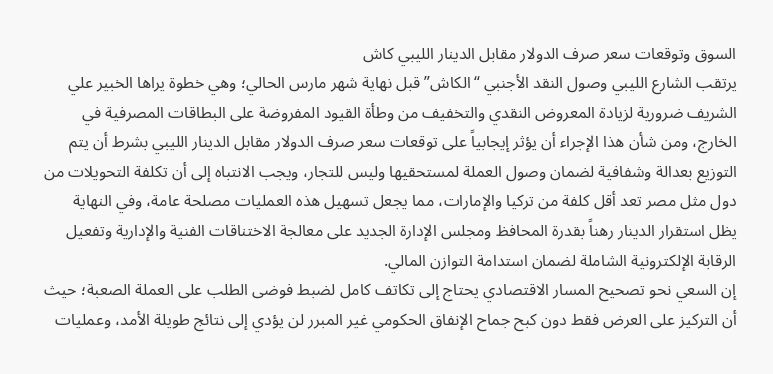السوق وتوقعات سعر صرف الدولار مقابل الدينار الليبي كاش
يرتقب الشارع الليبي وصول النقد الأجنبي “الكاش” قبل نهاية شهر مارس الحالي؛ وهي خطوة يراها الخبير علي الشريف ضرورية لزيادة المعروض النقدي والتخفيف من وطأة القيود المفروضة على البطاقات المصرفية في الخارج، ومن شأن هذا الإجراء أن يؤثر إيجابياً على توقعات سعر صرف الدولار مقابل الدينار الليبي بشرط أن يتم التوزيع بعدالة وشفافية لضمان وصول العملة لمستحقيها وليس للتجار، ويجب الانتباه إلى أن تكلفة التحويلات من دول مثل مصر تعد أقل كلفة من تركيا والإمارات، مما يجعل تسهيل هذه العمليات مصلحة عامة، وفي النهاية يظل استقرار الدينار رهناً بقدرة المحافظ ومجلس الإدارة الجديد على معالجة الاختناقات الفنية والإدارية وتفعيل الرقابة الإلكترونية الشاملة لضمان استدامة التوازن المالي.
إن السعي نحو تصحيح المسار الاقتصادي يحتاج إلى تكاتف كامل لضبط فوضى الطلب على العملة الصعبة؛ حيث أن التركيز على العرض فقط دون كبح جماح الإنفاق الحكومي غير المبرر لن يؤدي إلى نتائج طويلة الأمد، وعمليات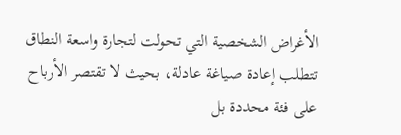الأغراض الشخصية التي تحولت لتجارة واسعة النطاق تتطلب إعادة صياغة عادلة، بحيث لا تقتصر الأرباح على فئة محددة بل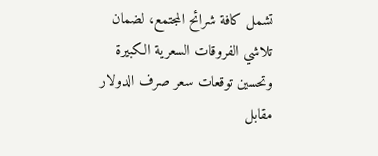تشمل كافة شرائح المجتمع، لضمان تلاشي الفروقات السعرية الكبيرة وتحسين توقعات سعر صرف الدولار مقابل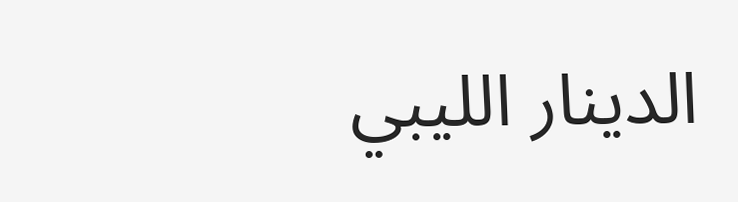الدينار الليبي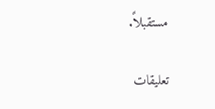مستقبلاً.

تعليقات